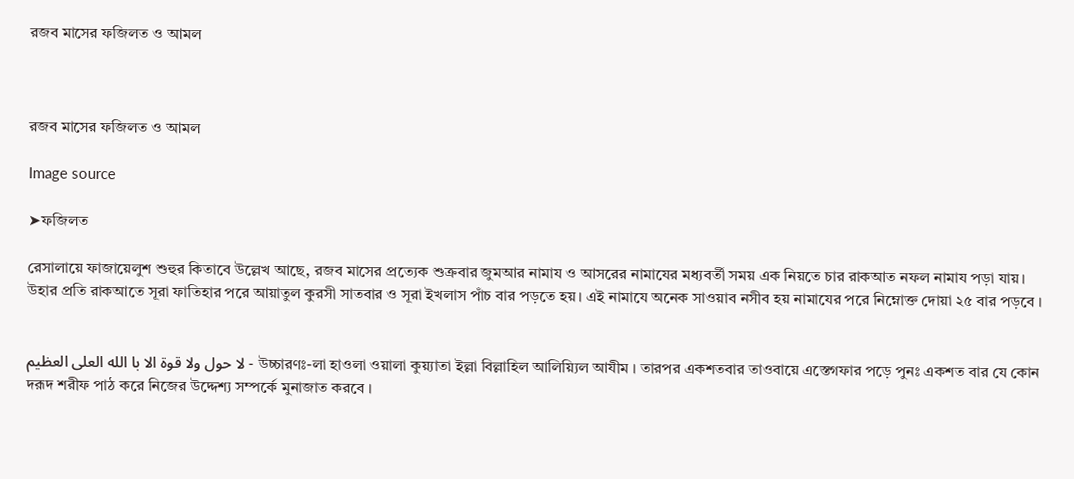রজব মাসের ফজিলত ও আমল



রজব মাসের ফজিলত ও আমল

Image source

➤ফজিলত

রেসালায়ে ফাজায়েলুশ শুহুর কিতাবে উল্লেখ আছে, রজব মাসের প্রত্যেক শুক্রবার জুমআর নামায ও আসরের নামাযের মধ্যবর্তী সময় এক নিয়তে চার রাকআত নফল নামায পড়া যায়। উহার প্রতি রাকআতে সূরা ফাতিহার পরে আয়াতুল কুরসী সাতবার ও সূরা ইখলাস পাঁচ বার পড়তে হয়। এই নামাযে অনেক সাওয়াব নসীব হয় নামাযের পরে নিম্নোক্ত দোয়া ২৫ বার পড়বে ।


لا حول ولا قوة الا با الله العلى العظيم - উচ্চারণঃ-লা হাওলা ওয়ালা কুয়্যাতা ইল্লা বিল্লাহিল আলিয়্যিল আযীম । তারপর একশতবার তাওবায়ে এস্তেগফার পড়ে পুনঃ একশত বার যে কোন দরূদ শরীফ পাঠ করে নিজের উদ্দেশ্য সম্পর্কে মুনাজাত করবে ।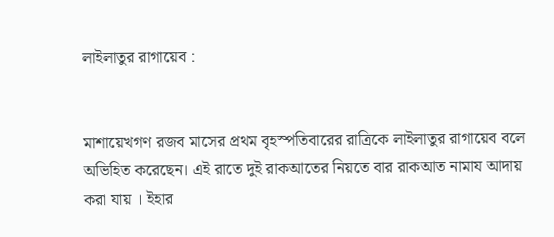লাইলাতুর রাগায়েব :


মাশায়েখগণ রজব মাসের প্রথম বৃহস্পতিবারের রাত্রিকে লাইলাতুর রাগায়েব বলে অভিহিত করেছেন। এই রাতে দুই রাকআতের নিয়তে বার রাকআত নামায আদায় করা যায় । ইহার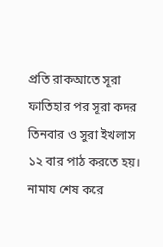প্রতি রাকআতে সূরা ফাতিহার পর সূরা কদর তিনবার ও সুরা ইখলাস ১২ বার পাঠ করতে হয়। নামায শেষ করে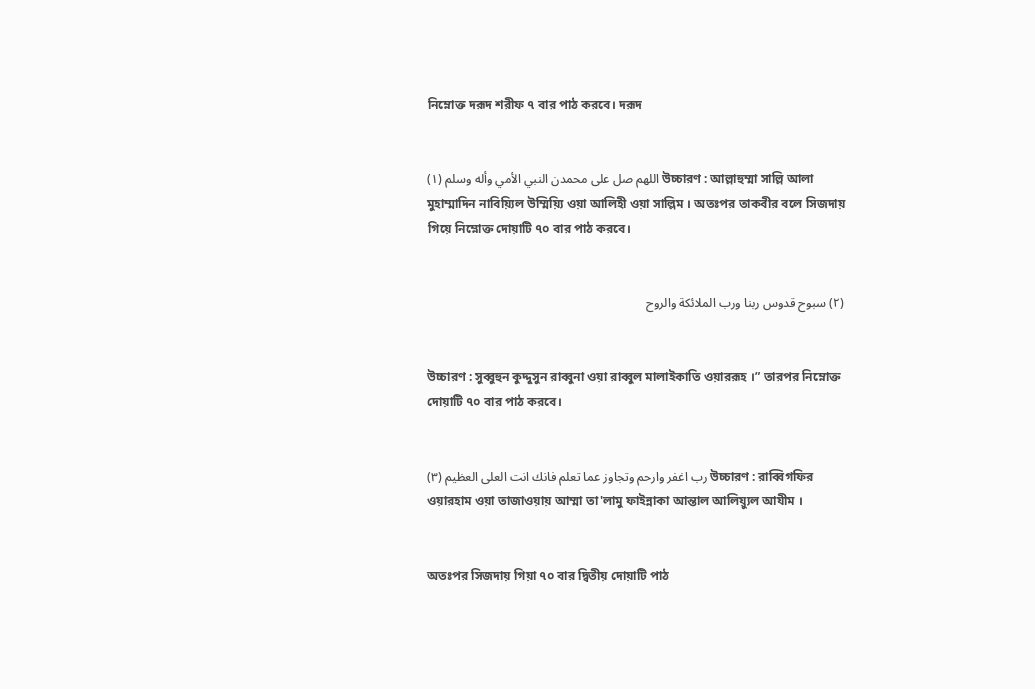নিম্নোক্ত দরূদ শরীফ ৭ বার পাঠ করবে। দরূদ


(۱) اللهم صل على محمدن النبي الأمي وأله وسلم উচ্চারণ : আল্লাহুম্মা সাল্লি আলা মুহাম্মাদিন নাবিয়্যিল উম্মিয়্যি ওয়া আলিহী ওয়া সাল্লিম । অতঃপর তাকবীর বলে সিজদায় গিয়ে নিম্নোক্ত দোয়াটি ৭০ বার পাঠ করবে।


(۲) سبوح قدوس ربنا ورب الملائكة والروح


উচ্চারণ : সুব্বুহুন কুদ্দুসুন রাব্বুনা ওয়া রাব্বুল মালাইকাতি ওয়াররূহ ।” তারপর নিম্নোক্ত দোয়াটি ৭০ বার পাঠ করবে।


(۳) رب اغفر وارحم وتجاوز عما تعلم فانك انت العلى العظيم উচ্চারণ : রাব্বিগফির ওয়ারহাম ওয়া তাজাওয়ায় আম্মা তা'লামু ফাইন্নাকা আন্তাল আলিয়্যুল আযীম ।


অতঃপর সিজদায় গিয়া ৭০ বার দ্বিতীয় দোয়াটি পাঠ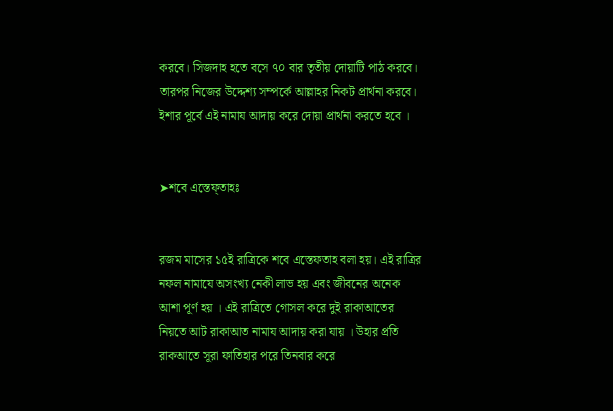করবে। সিজদাহ হতে বসে ৭০ বার তৃতীয় দোয়াটি পাঠ করবে। তারপর নিজের উদ্দেশ্য সম্পর্কে আল্লাহর নিকট প্রার্থনা করবে। ইশার পূর্বে এই নামায আদায় করে দোয়া প্রার্থনা করতে হবে ।


➤শবে এস্তেফ্‌তাহঃ


রজম মাসের ১৫ই রাত্রিকে শবে এস্তেফতাহ বলা হয়। এই রাত্রির নফল নামাযে অসংখ্য নেকী লাভ হয় এবং জীবনের অনেক আশা পূর্ণ হয় । এই রাত্রিতে গোসল করে দুই রাকাআতের নিয়তে আট রাকাআত নামায আদায় করা যায় । উহার প্রতি রাকআতে সূরা ফাতিহার পরে তিনবার করে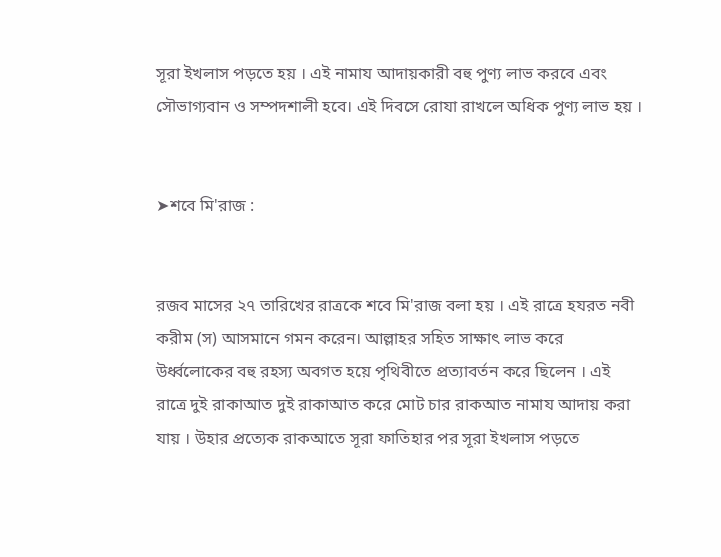সূরা ইখলাস পড়তে হয় । এই নামায আদায়কারী বহু পুণ্য লাভ করবে এবং সৌভাগ্যবান ও সম্পদশালী হবে। এই দিবসে রোযা রাখলে অধিক পুণ্য লাভ হয় ।


➤শবে মি'রাজ :


রজব মাসের ২৭ তারিখের রাত্রকে শবে মি'রাজ বলা হয় । এই রাত্রে হযরত নবী করীম (স) আসমানে গমন করেন। আল্লাহর সহিত সাক্ষাৎ লাভ করে উর্ধ্বলোকের বহু রহস্য অবগত হয়ে পৃথিবীতে প্রত্যাবর্তন করে ছিলেন । এই রাত্রে দুই রাকাআত দুই রাকাআত করে মোট চার রাকআত নামায আদায় করা যায় । উহার প্রত্যেক রাকআতে সূরা ফাতিহার পর সূরা ইখলাস পড়তে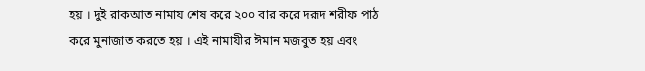হয় । দুই রাকআত নামায শেষ করে ২০০ বার করে দরূদ শরীফ পাঠ করে মুনাজাত করতে হয় । এই নামাযীর ঈমান মজবুত হয় এবং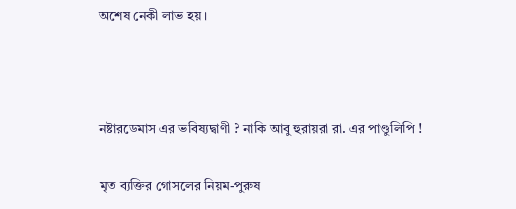অশেষ নেকী লাভ হয় ।



নষ্টারডেমাস এর ভবিষ্যদ্বাণী ? নাকি আবু হুরায়রা রা. এর পাণ্ডুলিপি !

মৃত ব্যক্তির গোসলের নিয়ম-পুরুষ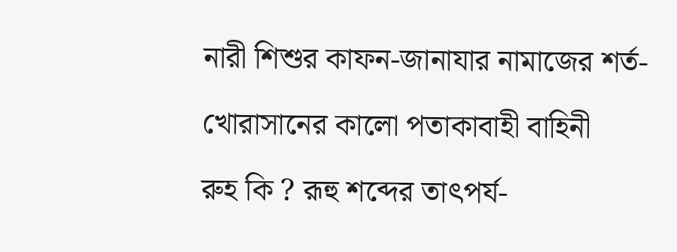নারী শিশুর কাফন-জানাযার নামাজের শর্ত-

খোরাসানের কালো পতাকাবাহী বাহিনী

রুহ কি ? রূহু শব্দের তাৎপর্য-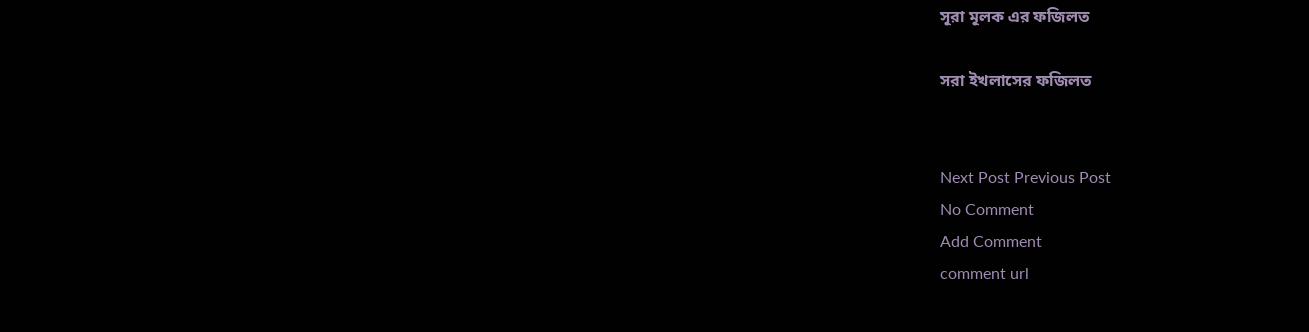সূরা মূলক এর ফজিলত

সরা ইখলাসের ফজিলত


Next Post Previous Post
No Comment
Add Comment
comment url